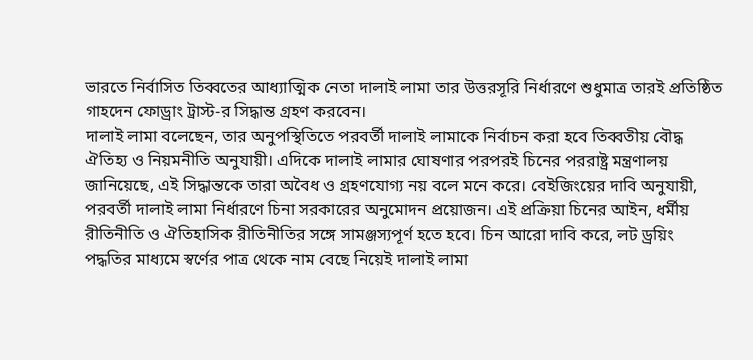ভারতে নির্বাসিত তিব্বতের আধ্যাত্মিক নেতা দালাই লামা তার উত্তরসূরি নির্ধারণে শুধুমাত্র তারই প্রতিষ্ঠিত গাহদেন ফোড্রাং ট্রাস্ট-র সিদ্ধান্ত গ্রহণ করবেন।
দালাই লামা বলেছেন, তার অনুপস্থিতিতে পরবর্তী দালাই লামাকে নির্বাচন করা হবে তিব্বতীয় বৌদ্ধ ঐতিহ্য ও নিয়মনীতি অনুযায়ী। এদিকে দালাই লামার ঘোষণার পরপরই চিনের পররাষ্ট্র মন্ত্রণালয় জানিয়েছে, এই সিদ্ধান্তকে তারা অবৈধ ও গ্রহণযোগ্য নয় বলে মনে করে। বেইজিংয়ের দাবি অনুযায়ী, পরবর্তী দালাই লামা নির্ধারণে চিনা সরকারের অনুমোদন প্রয়োজন। এই প্রক্রিয়া চিনের আইন, ধর্মীয় রীতিনীতি ও ঐতিহাসিক রীতিনীতির সঙ্গে সামঞ্জস্যপূর্ণ হতে হবে। চিন আরো দাবি করে, লট ড্রয়িং পদ্ধতির মাধ্যমে স্বর্ণের পাত্র থেকে নাম বেছে নিয়েই দালাই লামা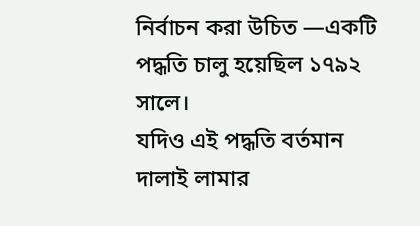নির্বাচন করা উচিত —একটি পদ্ধতি চালু হয়েছিল ১৭৯২ সালে।
যদিও এই পদ্ধতি বর্তমান দালাই লামার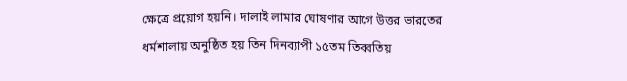ক্ষেত্রে প্রয়োগ হয়নি। দালাই লামার ঘোষণার আগে উত্তর ভারতের ধর্মশালায় অনুষ্ঠিত হয় তিন দিনব্যাপী ১৫তম তিব্বতিয়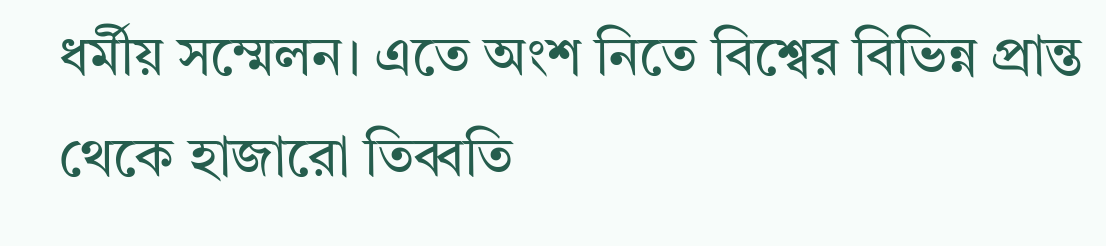ধর্মীয় সম্মেলন। এতে অংশ নিতে বিশ্বের বিভিন্ন প্রান্ত থেকে হাজারো তিব্বতি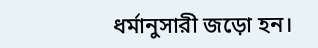ধর্মানুসারী জড়ো হন।